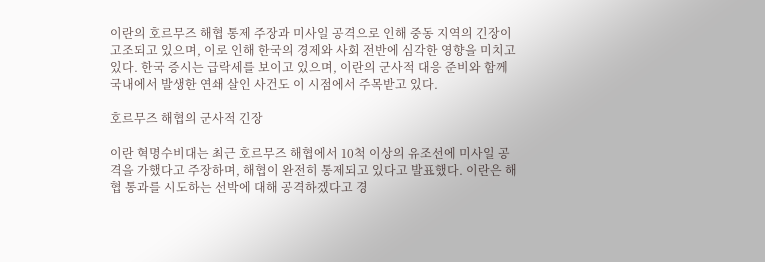이란의 호르무즈 해협 통제 주장과 미사일 공격으로 인해 중동 지역의 긴장이 고조되고 있으며, 이로 인해 한국의 경제와 사회 전반에 심각한 영향을 미치고 있다. 한국 증시는 급락세를 보이고 있으며, 이란의 군사적 대응 준비와 함께 국내에서 발생한 연쇄 살인 사건도 이 시점에서 주목받고 있다.

호르무즈 해협의 군사적 긴장

이란 혁명수비대는 최근 호르무즈 해협에서 10척 이상의 유조선에 미사일 공격을 가했다고 주장하며, 해협이 완전히 통제되고 있다고 발표했다. 이란은 해협 통과를 시도하는 선박에 대해 공격하겠다고 경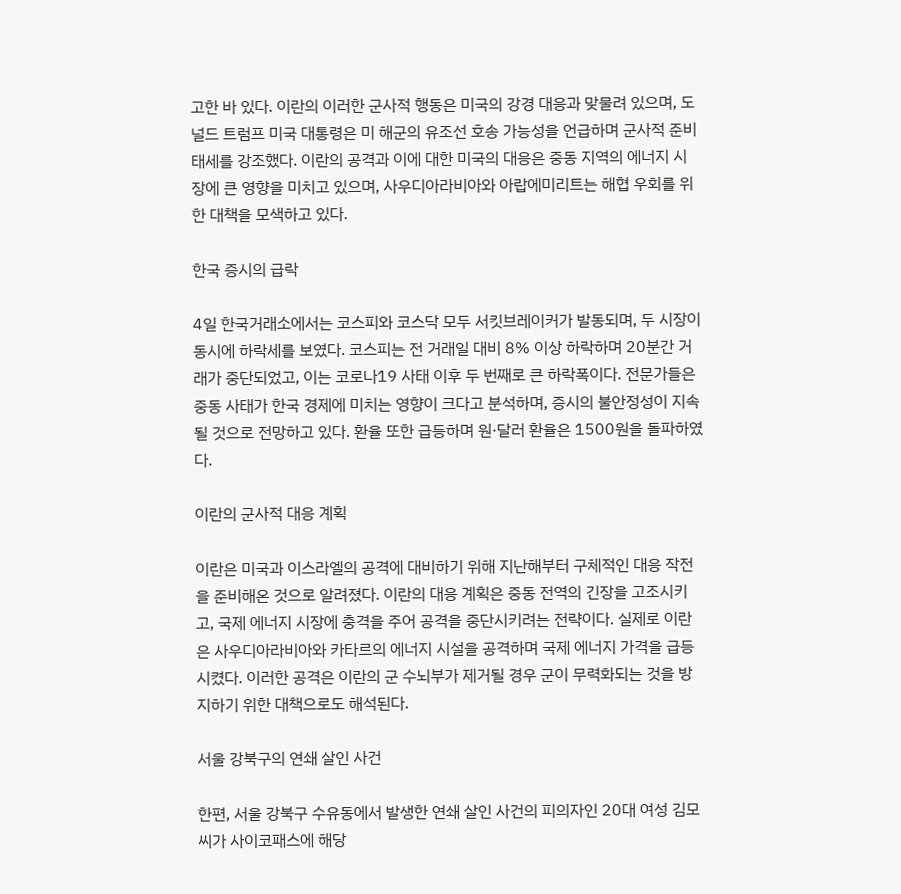고한 바 있다. 이란의 이러한 군사적 행동은 미국의 강경 대응과 맞물려 있으며, 도널드 트럼프 미국 대통령은 미 해군의 유조선 호송 가능성을 언급하며 군사적 준비 태세를 강조했다. 이란의 공격과 이에 대한 미국의 대응은 중동 지역의 에너지 시장에 큰 영향을 미치고 있으며, 사우디아라비아와 아랍에미리트는 해협 우회를 위한 대책을 모색하고 있다.

한국 증시의 급락

4일 한국거래소에서는 코스피와 코스닥 모두 서킷브레이커가 발동되며, 두 시장이 동시에 하락세를 보였다. 코스피는 전 거래일 대비 8% 이상 하락하며 20분간 거래가 중단되었고, 이는 코로나19 사태 이후 두 번째로 큰 하락폭이다. 전문가들은 중동 사태가 한국 경제에 미치는 영향이 크다고 분석하며, 증시의 불안정성이 지속될 것으로 전망하고 있다. 환율 또한 급등하며 원·달러 환율은 1500원을 돌파하였다.

이란의 군사적 대응 계획

이란은 미국과 이스라엘의 공격에 대비하기 위해 지난해부터 구체적인 대응 작전을 준비해온 것으로 알려졌다. 이란의 대응 계획은 중동 전역의 긴장을 고조시키고, 국제 에너지 시장에 충격을 주어 공격을 중단시키려는 전략이다. 실제로 이란은 사우디아라비아와 카타르의 에너지 시설을 공격하며 국제 에너지 가격을 급등시켰다. 이러한 공격은 이란의 군 수뇌부가 제거될 경우 군이 무력화되는 것을 방지하기 위한 대책으로도 해석된다.

서울 강북구의 연쇄 살인 사건

한편, 서울 강북구 수유동에서 발생한 연쇄 살인 사건의 피의자인 20대 여성 김모씨가 사이코패스에 해당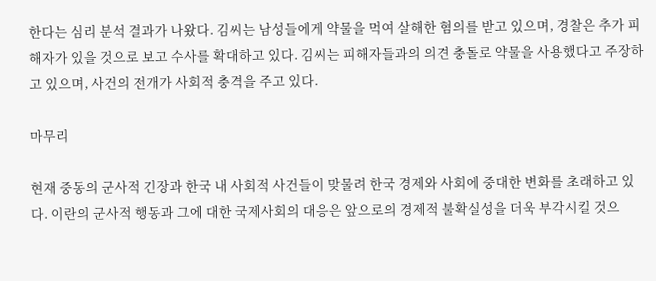한다는 심리 분석 결과가 나왔다. 김씨는 남성들에게 약물을 먹여 살해한 혐의를 받고 있으며, 경찰은 추가 피해자가 있을 것으로 보고 수사를 확대하고 있다. 김씨는 피해자들과의 의견 충돌로 약물을 사용했다고 주장하고 있으며, 사건의 전개가 사회적 충격을 주고 있다.

마무리

현재 중동의 군사적 긴장과 한국 내 사회적 사건들이 맞물려 한국 경제와 사회에 중대한 변화를 초래하고 있다. 이란의 군사적 행동과 그에 대한 국제사회의 대응은 앞으로의 경제적 불확실성을 더욱 부각시킬 것으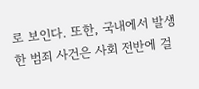로 보인다. 또한, 국내에서 발생한 범죄 사건은 사회 전반에 걸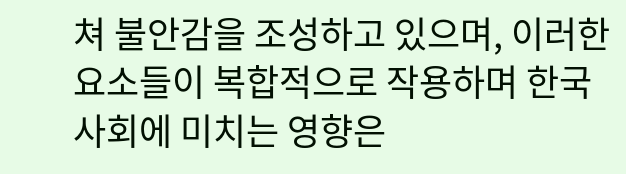쳐 불안감을 조성하고 있으며, 이러한 요소들이 복합적으로 작용하며 한국 사회에 미치는 영향은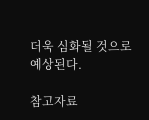더욱 심화될 것으로 예상된다.

참고자료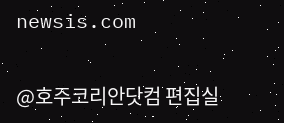newsis.com

@호주코리안닷컴 편집실